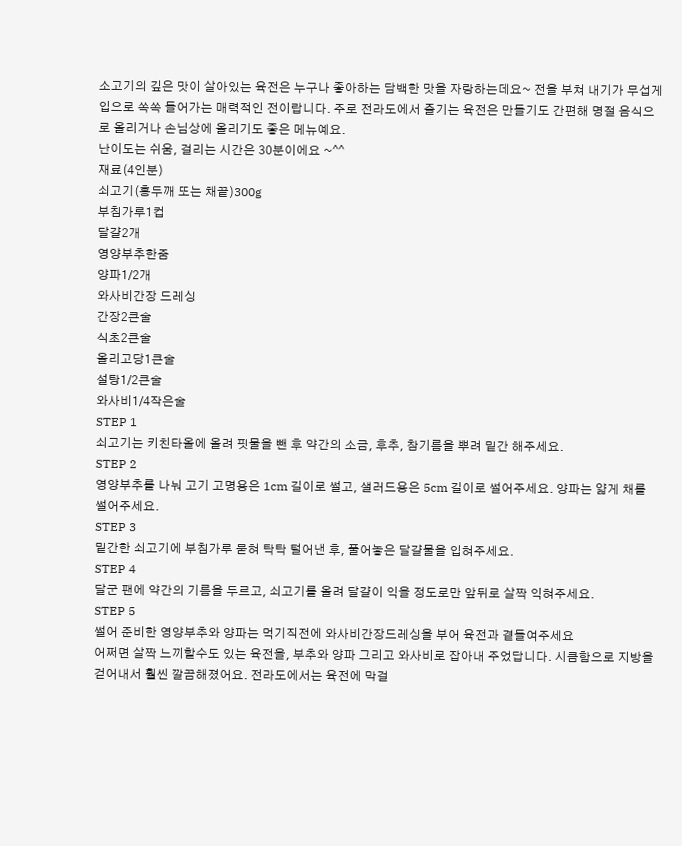소고기의 깊은 맛이 살아있는 육전은 누구나 좋아하는 담백한 맛을 자랑하는데요~ 전을 부쳐 내기가 무섭게 입으로 쏙쏙 들어가는 매력적인 전이랍니다. 주로 전라도에서 즐기는 육전은 만들기도 간편해 명절 음식으로 올리거나 손님상에 올리기도 좋은 메뉴예요.
난이도는 쉬움, 걸리는 시간은 30분이에요 ~^^
재료(4인분)
쇠고기(홍두깨 또는 채끝)300g
부침가루1컵
달걀2개
영양부추한줌
양파1/2개
와사비간장 드레싱
간장2큰술
식초2큰술
올리고당1큰술
설탕1/2큰술
와사비1/4작은술
STEP 1
쇠고기는 키친타올에 올려 핏물을 뺀 후 약간의 소금, 후추, 참기름을 뿌려 밑간 해주세요.
STEP 2
영양부추를 나눠 고기 고명용은 1cm 길이로 썰고, 샐러드용은 5cm 길이로 썰어주세요. 양파는 얇게 채를 썰어주세요.
STEP 3
밑간한 쇠고기에 부침가루 묻혀 탁탁 털어낸 후, 풀어놓은 달걀물을 입혀주세요.
STEP 4
달군 팬에 약간의 기름을 두르고, 쇠고기를 올려 달걀이 익을 정도로만 앞뒤로 살짝 익혀주세요.
STEP 5
썰어 준비한 영양부추와 양파는 먹기직전에 와사비간장드레싱을 부어 육전과 곁들여주세요
어쩌면 살짝 느끼할수도 있는 육전을, 부추와 양파 그리고 와사비로 잡아내 주었답니다. 시큼함으로 지방을 걷어내서 훨씬 깔끔해졌어요. 전라도에서는 육전에 막걸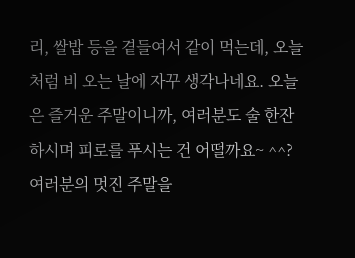리, 쌀밥 등을 곁들여서 같이 먹는데, 오늘처럼 비 오는 날에 자꾸 생각나네요. 오늘은 즐거운 주말이니까, 여러분도 술 한잔 하시며 피로를 푸시는 건 어떨까요~ ^^?
여러분의 멋진 주말을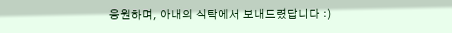응원하며, 아내의 식탁에서 보내드렸답니다 :)